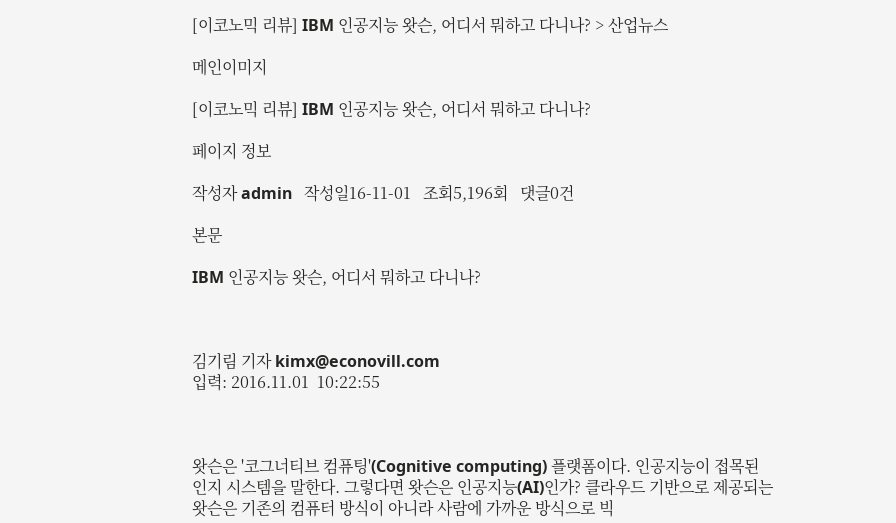[이코노믹 리뷰] IBM 인공지능 왓슨, 어디서 뭐하고 다니나? > 산업뉴스

메인이미지

[이코노믹 리뷰] IBM 인공지능 왓슨, 어디서 뭐하고 다니나?

페이지 정보

작성자 admin   작성일16-11-01   조회5,196회   댓글0건

본문

IBM 인공지능 왓슨, 어디서 뭐하고 다니나?



김기림 기자 kimx@econovill.com
입력: 2016.11.01  10:22:55



왓슨은 '코그너티브 컴퓨팅'(Cognitive computing) 플랫폼이다. 인공지능이 접목된 인지 시스템을 말한다. 그렇다면 왓슨은 인공지능(AI)인가? 클라우드 기반으로 제공되는 왓슨은 기존의 컴퓨터 방식이 아니라 사람에 가까운 방식으로 빅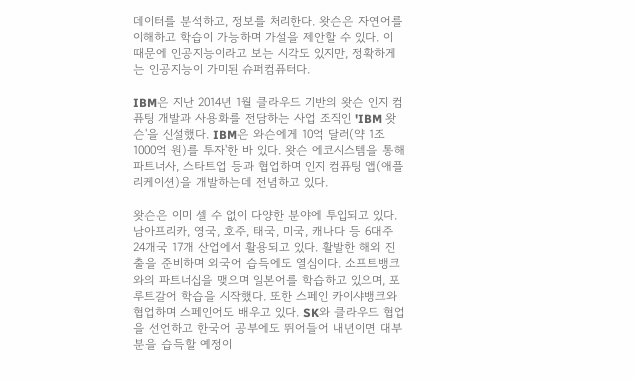데이터를 분석하고, 정보를 처리한다. 왓슨은 자연어를 이해하고 학습이 가능하며 가설을 제안할 수 있다. 이 때문에 인공지능이라고 보는 시각도 있지만, 정확하게는 인공지능이 가미된 슈퍼컴퓨터다.

IBM은 지난 2014년 1월 클라우드 기반의 왓슨 인지 컴퓨팅 개발과 사용화를 전담하는 사업 조직인 'IBM 왓슨'을 신설했다. IBM은 와슨에게 10억 달러(약 1조 1000억 원)를 투자'한 바 있다. 왓슨 에코시스템을 통해 파트너사, 스타트업 등과 협업하며 인지 컴퓨팅 앱(애플리케이션)을 개발하는데 전념하고 있다.

왓슨은 이미 셀 수 없이 다양한 분야에 투입되고 있다. 남아프리카, 영국, 호주, 태국, 미국, 캐나다 등 6대주 24개국 17개 산업에서 활용되고 있다. 활발한 해외 진출을 준비하며 외국어 습득에도 열심이다. 소프트뱅크와의 파트너십을 맺으며 일본어를 학습하고 있으며, 포루트갈어 학습을 시작했다. 또한 스페인 카이샤뱅크와 협업하며 스페인어도 배우고 있다. SK와 클라우드 협업을 선언하고 한국어 공부에도 뛰어들어 내년이면 대부분을 습득할 예정이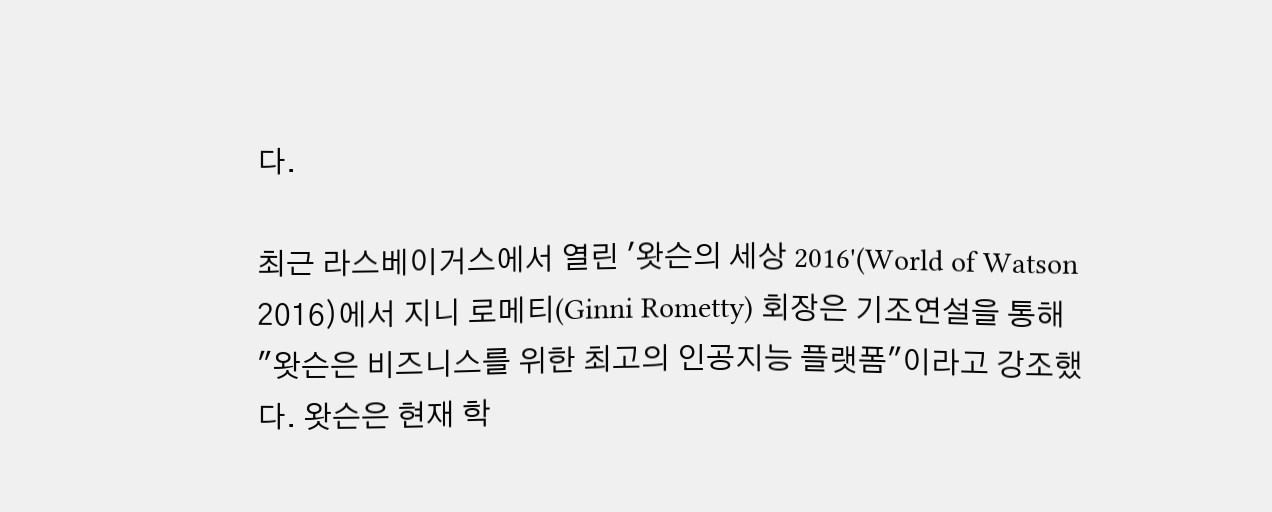다.

최근 라스베이거스에서 열린 '왓슨의 세상 2016'(World of Watson 2016)에서 지니 로메티(Ginni Rometty) 회장은 기조연설을 통해 "왓슨은 비즈니스를 위한 최고의 인공지능 플랫폼"이라고 강조했다. 왓슨은 현재 학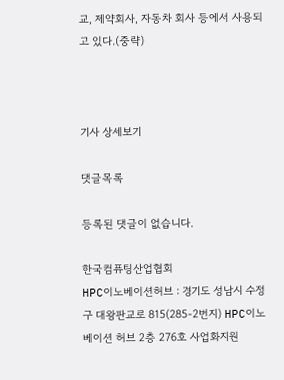교, 제약회사, 자동차 회사 등에서 사용되고 있다.(중략)



기사 상세보기

댓글목록

등록된 댓글이 없습니다.

한국컴퓨팅산업협회
HPC이노베이션허브 : 경기도 성남시 수정구 대왕판교로 815(285-2번지) HPC이노베이션 허브 2층 276호 사업화지원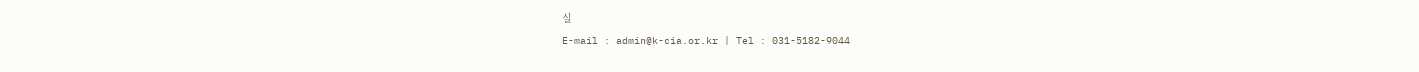실
E-mail : admin@k-cia.or.kr | Tel : 031-5182-9044